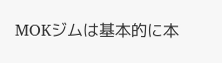MOKジムは基本的に本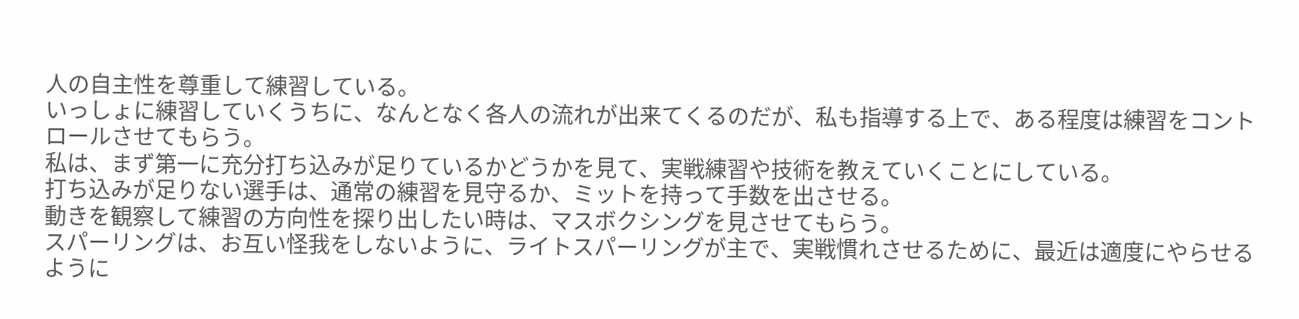人の自主性を尊重して練習している。
いっしょに練習していくうちに、なんとなく各人の流れが出来てくるのだが、私も指導する上で、ある程度は練習をコントロールさせてもらう。
私は、まず第一に充分打ち込みが足りているかどうかを見て、実戦練習や技術を教えていくことにしている。
打ち込みが足りない選手は、通常の練習を見守るか、ミットを持って手数を出させる。
動きを観察して練習の方向性を探り出したい時は、マスボクシングを見させてもらう。
スパーリングは、お互い怪我をしないように、ライトスパーリングが主で、実戦慣れさせるために、最近は適度にやらせるように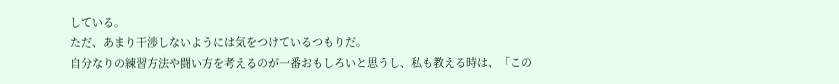している。
ただ、あまり干渉しないようには気をつけているつもりだ。
自分なりの練習方法や闘い方を考えるのが一番おもしろいと思うし、私も教える時は、「この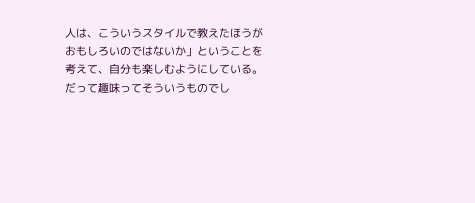人は、こういうスタイルで教えたほうがおもしろいのではないか」ということを考えて、自分も楽しむようにしている。
だって趣味ってそういうものでし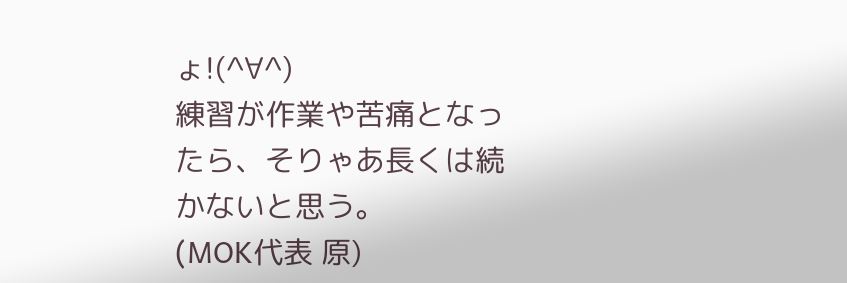ょ!(^∀^)
練習が作業や苦痛となったら、そりゃあ長くは続かないと思う。
(MOK代表 原)